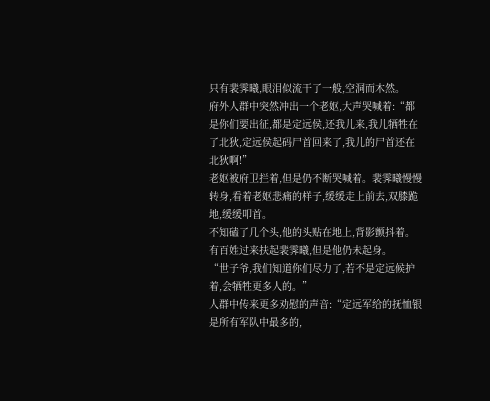只有裴霁曦,眼泪似流干了一般,空洞而木然。
府外人群中突然冲出一个老妪,大声哭喊着:“都是你们要出征,都是定远侯,还我儿来,我儿牺牲在了北狄,定远侯起码尸首回来了,我儿的尸首还在北狄啊!”
老妪被府卫拦着,但是仍不断哭喊着。裴霁曦慢慢转身,看着老妪悲痛的样子,缓缓走上前去,双膝跪地,缓缓叩首。
不知磕了几个头,他的头贴在地上,背影颤抖着。
有百姓过来扶起裴霁曦,但是他仍未起身。
“世子爷,我们知道你们尽力了,若不是定远候护着,会牺牲更多人的。”
人群中传来更多劝慰的声音:“定远军给的抚恤银是所有军队中最多的,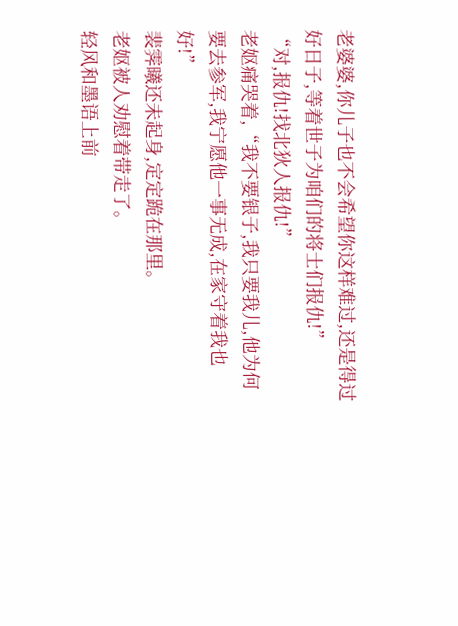老婆婆,你儿子也不会希望你这样难过,还是得过好日子,等着世子为咱们的将士们报仇!”
“对,报仇!找北狄人报仇!”
老妪痛哭着,“我不要银子,我只要我儿,他为何要去参军,我宁愿他一事无成,在家守着我也好!”
裴霁曦还未起身,定定跪在那里。
老妪被人劝慰着带走了。
轻风和墨语上前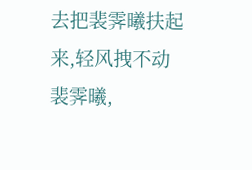去把裴霁曦扶起来,轻风拽不动裴霁曦,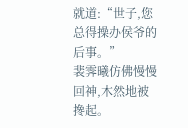就道:“世子,您总得操办侯爷的后事。”
裴霁曦仿佛慢慢回神,木然地被搀起。